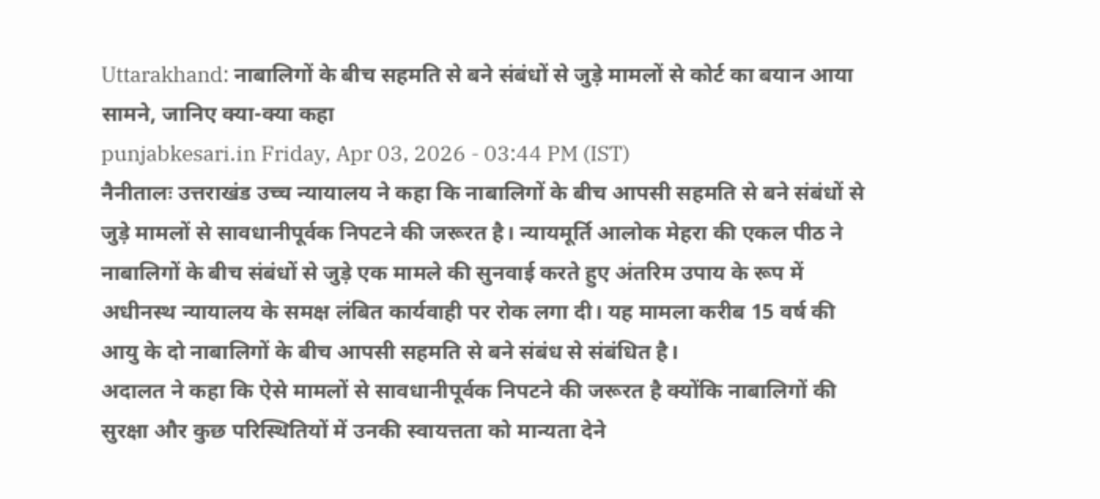Uttarakhand: नाबालिगों के बीच सहमति से बने संबंधों से जुड़े मामलों से कोर्ट का बयान आया सामने, जानिए क्या-क्या कहा
punjabkesari.in Friday, Apr 03, 2026 - 03:44 PM (IST)
नैनीतालः उत्तराखंड उच्च न्यायालय ने कहा कि नाबालिगों के बीच आपसी सहमति से बने संबंधों से जुड़े मामलों से सावधानीपूर्वक निपटने की जरूरत है। न्यायमूर्ति आलोक मेहरा की एकल पीठ ने नाबालिगों के बीच संबंधों से जुड़े एक मामले की सुनवाई करते हुए अंतरिम उपाय के रूप में अधीनस्थ न्यायालय के समक्ष लंबित कार्यवाही पर रोक लगा दी। यह मामला करीब 15 वर्ष की आयु के दो नाबालिगों के बीच आपसी सहमति से बने संबंध से संबंधित है।
अदालत ने कहा कि ऐसे मामलों से सावधानीपूर्वक निपटने की जरूरत है क्योंकि नाबालिगों की सुरक्षा और कुछ परिस्थितियों में उनकी स्वायत्तता को मान्यता देने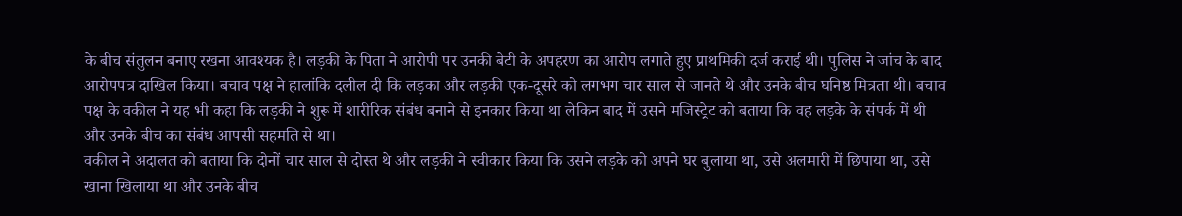के बीच संतुलन बनाए रखना आवश्यक है। लड़की के पिता ने आरोपी पर उनकी बेटी के अपहरण का आरोप लगाते हुए प्राथमिकी दर्ज कराई थी। पुलिस ने जांच के बाद आरोपपत्र दाखिल किया। बचाव पक्ष ने हालांकि दलील दी कि लड़का और लड़की एक-दूसरे को लगभग चार साल से जानते थे और उनके बीच घनिष्ठ मित्रता थी। बचाव पक्ष के वकील ने यह भी कहा कि लड़की ने शुरू में शारीरिक संबंध बनाने से इनकार किया था लेकिन बाद में उसने मजिस्ट्रेट को बताया कि वह लड़के के संपर्क में थी और उनके बीच का संबंध आपसी सहमति से था।
वकील ने अदालत को बताया कि दोनों चार साल से दोस्त थे और लड़की ने स्वीकार किया कि उसने लड़के को अपने घर बुलाया था, उसे अलमारी में छिपाया था, उसे खाना खिलाया था और उनके बीच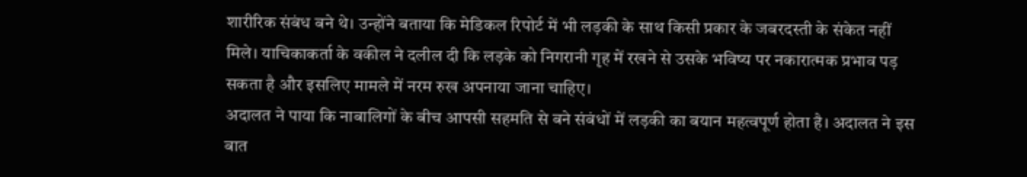शारीरिक संबंध बने थे। उन्होंने बताया कि मेडिकल रिपोर्ट में भी लड़की के साथ किसी प्रकार के जबरदस्ती के संकेत नहीं मिले। याचिकाकर्ता के वकील ने दलील दी कि लड़के को निगरानी गृह में रखने से उसके भविष्य पर नकारात्मक प्रभाव पड़ सकता है और इसलिए मामले में नरम रुख अपनाया जाना चाहिए।
अदालत ने पाया कि नाबालिगों के बीच आपसी सहमति से बने संबंधों में लड़की का बयान महत्वपूर्ण होता है। अदालत ने इस बात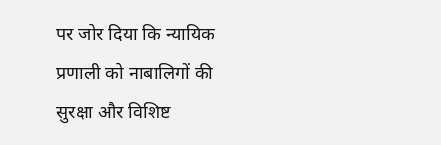पर जोर दिया कि न्यायिक प्रणाली को नाबालिगों की सुरक्षा और विशिष्ट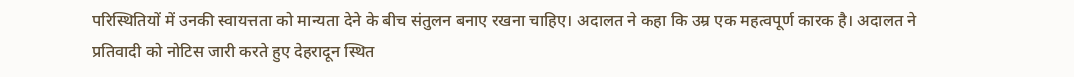परिस्थितियों में उनकी स्वायत्तता को मान्यता देने के बीच संतुलन बनाए रखना चाहिए। अदालत ने कहा कि उम्र एक महत्वपूर्ण कारक है। अदालत ने प्रतिवादी को नोटिस जारी करते हुए देहरादून स्थित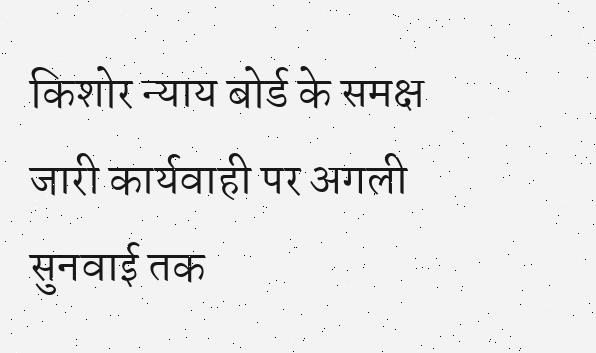किशोर न्याय बोर्ड के समक्ष जारी कार्यवाही पर अगली सुनवाई तक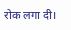रोक लगा दी।